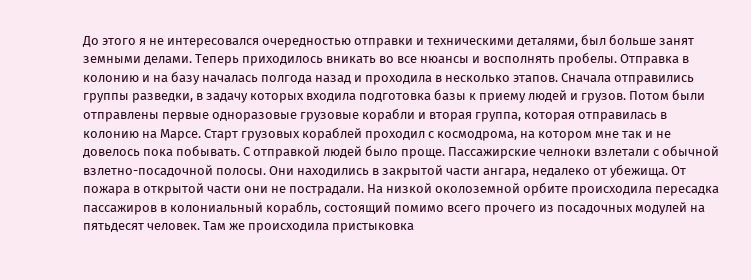До этого я не интересовался очередностью отправки и техническими деталями, был больше занят земными делами. Теперь приходилось вникать во все нюансы и восполнять пробелы. Отправка в колонию и на базу началась полгода назад и проходила в несколько этапов. Сначала отправились группы разведки, в задачу которых входила подготовка базы к приему людей и грузов. Потом были отправлены первые одноразовые грузовые корабли и вторая группа, которая отправилась в колонию на Марсе. Старт грузовых кораблей проходил с космодрома, на котором мне так и не довелось пока побывать. С отправкой людей было проще. Пассажирские челноки взлетали с обычной взлетно-посадочной полосы. Они находились в закрытой части ангара, недалеко от убежища. От пожара в открытой части они не пострадали. На низкой околоземной орбите происходила пересадка пассажиров в колониальный корабль, состоящий помимо всего прочего из посадочных модулей на пятьдесят человек. Там же происходила пристыковка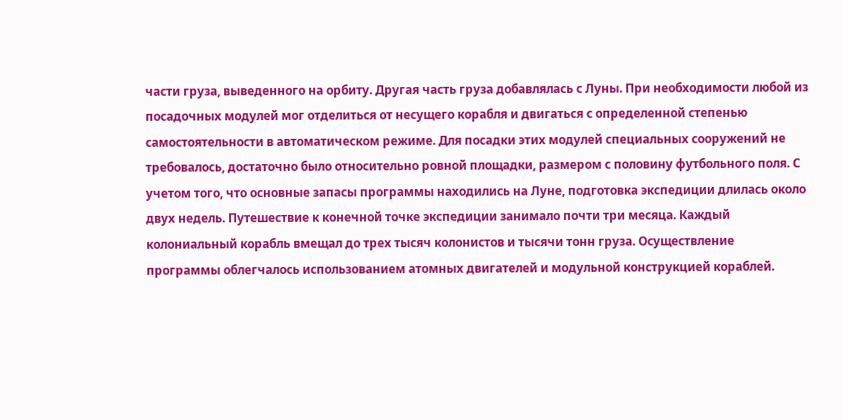части груза, выведенного на орбиту. Другая часть груза добавлялась с Луны. При необходимости любой из посадочных модулей мог отделиться от несущего корабля и двигаться с определенной степенью самостоятельности в автоматическом режиме. Для посадки этих модулей специальных сооружений не требовалось, достаточно было относительно ровной площадки, размером с половину футбольного поля. С учетом того, что основные запасы программы находились на Луне, подготовка экспедиции длилась около двух недель. Путешествие к конечной точке экспедиции занимало почти три месяца. Каждый колониальный корабль вмещал до трех тысяч колонистов и тысячи тонн груза. Осуществление программы облегчалось использованием атомных двигателей и модульной конструкцией кораблей.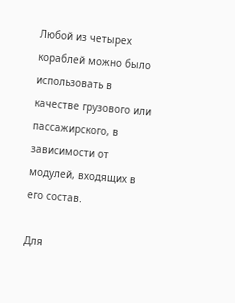Любой из четырех кораблей можно было использовать в качестве грузового или пассажирского, в зависимости от модулей, входящих в его состав.

Для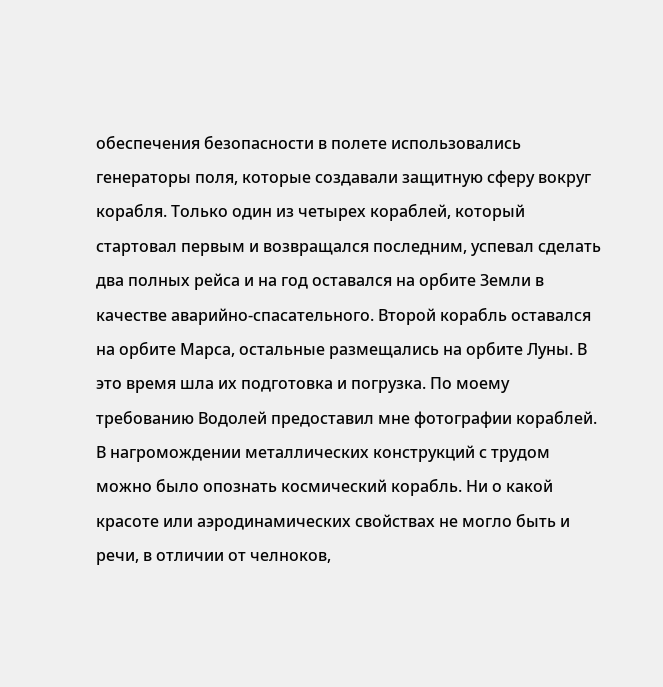обеспечения безопасности в полете использовались генераторы поля, которые создавали защитную сферу вокруг корабля. Только один из четырех кораблей, который стартовал первым и возвращался последним, успевал сделать два полных рейса и на год оставался на орбите Земли в качестве аварийно-спасательного. Второй корабль оставался на орбите Марса, остальные размещались на орбите Луны. В это время шла их подготовка и погрузка. По моему требованию Водолей предоставил мне фотографии кораблей. В нагромождении металлических конструкций с трудом можно было опознать космический корабль. Ни о какой красоте или аэродинамических свойствах не могло быть и речи, в отличии от челноков,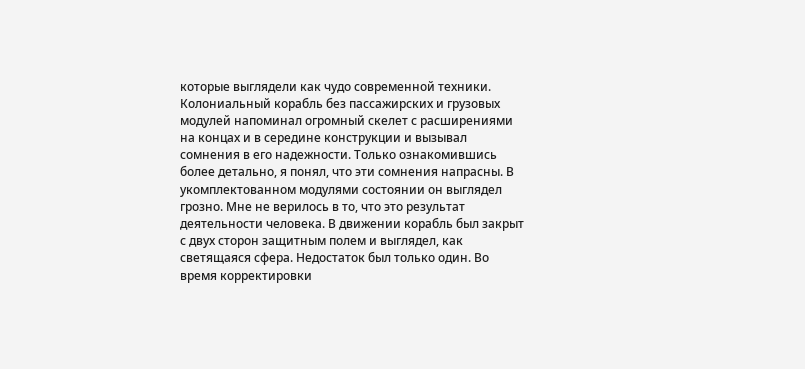которые выглядели как чудо современной техники. Колониальный корабль без пассажирских и грузовых модулей напоминал огромный скелет с расширениями на концах и в середине конструкции и вызывал сомнения в его надежности. Только ознакомившись более детально, я понял, что эти сомнения напрасны. В укомплектованном модулями состоянии он выглядел грозно. Мне не верилось в то, что это результат деятельности человека. В движении корабль был закрыт с двух сторон защитным полем и выглядел, как светящаяся сфера. Недостаток был только один. Во время корректировки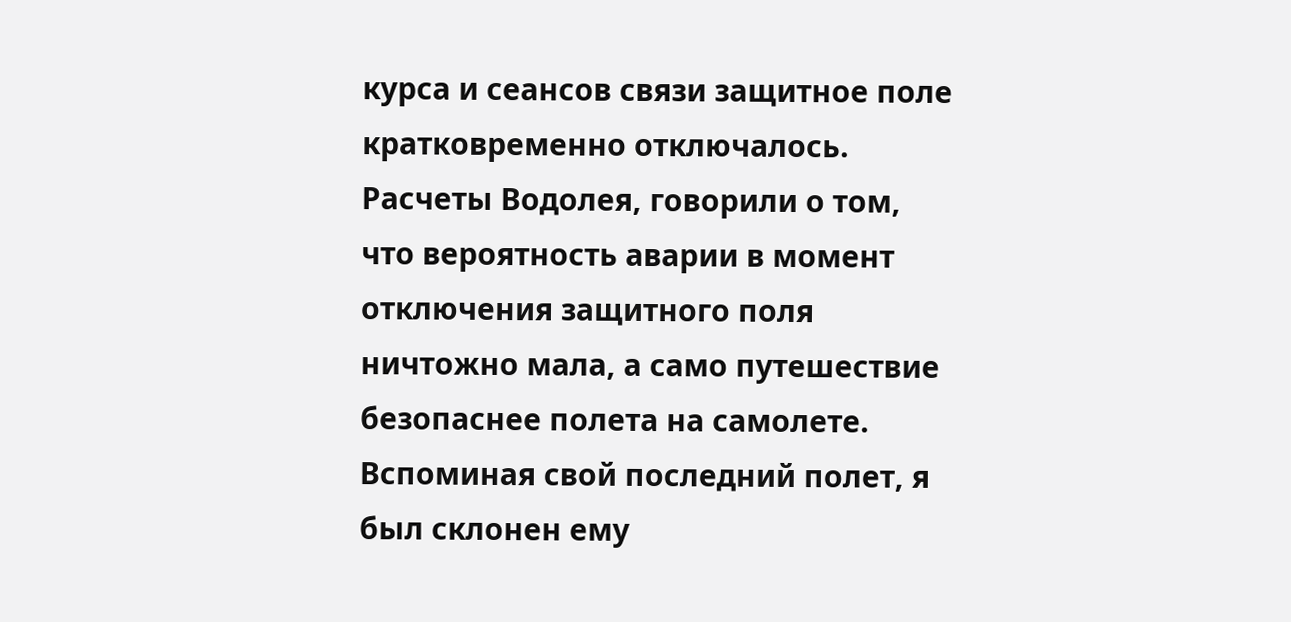курса и сеансов связи защитное поле кратковременно отключалось. Расчеты Водолея, говорили о том, что вероятность аварии в момент отключения защитного поля ничтожно мала, а само путешествие безопаснее полета на самолете. Вспоминая свой последний полет, я был склонен ему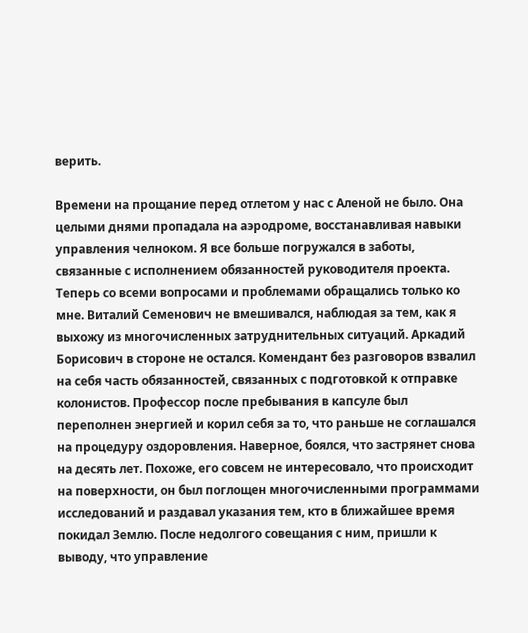верить.

Времени на прощание перед отлетом у нас с Аленой не было. Она целыми днями пропадала на аэродроме, восстанавливая навыки управления челноком. Я все больше погружался в заботы, связанные с исполнением обязанностей руководителя проекта. Теперь со всеми вопросами и проблемами обращались только ко мне. Виталий Семенович не вмешивался, наблюдая за тем, как я выхожу из многочисленных затруднительных ситуаций. Аркадий Борисович в стороне не остался. Комендант без разговоров взвалил на себя часть обязанностей, связанных с подготовкой к отправке колонистов. Профессор после пребывания в капсуле был переполнен энергией и корил себя за то, что раньше не соглашался на процедуру оздоровления. Наверное, боялся, что застрянет снова на десять лет. Похоже, его совсем не интересовало, что происходит на поверхности, он был поглощен многочисленными программами исследований и раздавал указания тем, кто в ближайшее время покидал Землю. После недолгого совещания с ним, пришли к выводу, что управление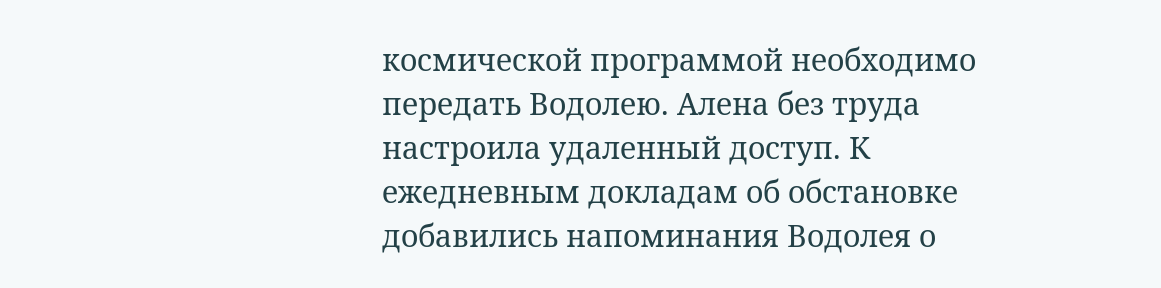космической программой необходимо передать Водолею. Алена без труда настроила удаленный доступ. К ежедневным докладам об обстановке добавились напоминания Водолея о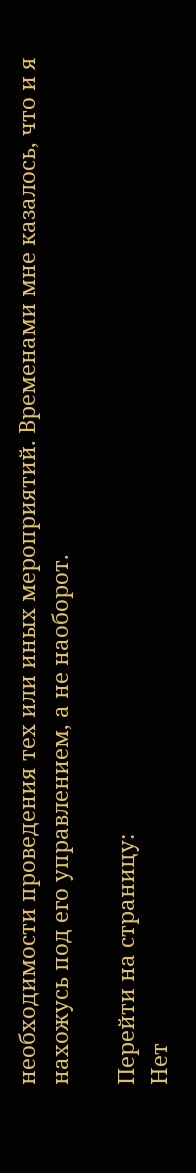необходимости проведения тех или иных мероприятий. Временами мне казалось, что и я нахожусь под его управлением, а не наоборот.

Перейти на страницу:
Нет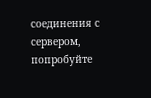соединения с сервером, попробуйте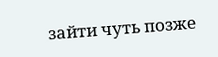зайти чуть позже